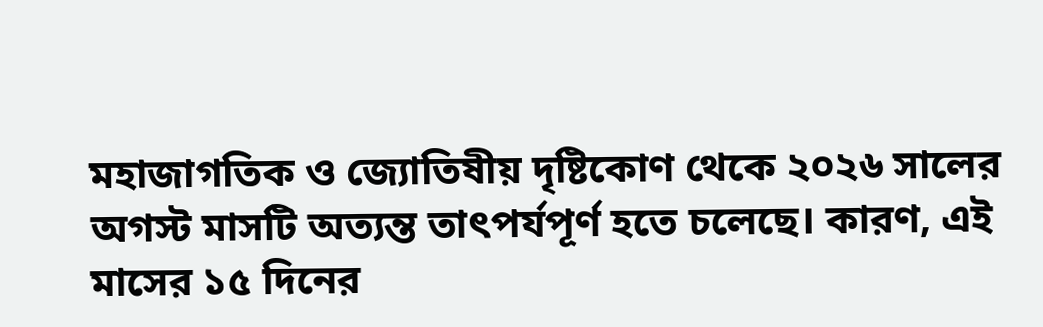মহাজাগতিক ও জ্যোতিষীয় দৃষ্টিকোণ থেকে ২০২৬ সালের অগস্ট মাসটি অত্যন্ত তাৎপর্যপূর্ণ হতে চলেছে। কারণ, এই মাসের ১৫ দিনের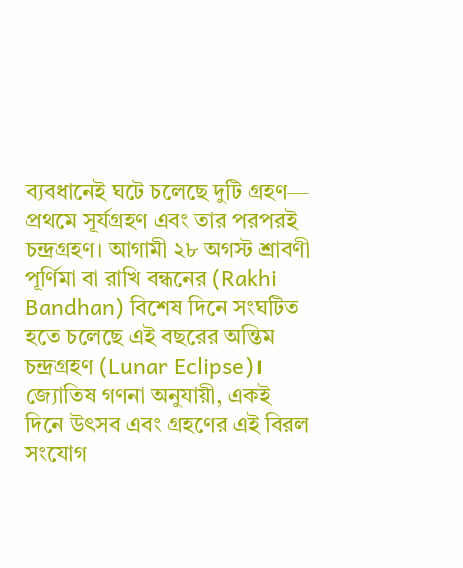ব্যবধানেই ঘটে চলেছে দুটি গ্রহণ— প্রথমে সূর্যগ্রহণ এবং তার পরপরই চন্দ্রগ্রহণ। আগামী ২৮ অগস্ট শ্রাবণী পূর্ণিমা বা রাখি বন্ধনের (Rakhi Bandhan) বিশেষ দিনে সংঘটিত হতে চলেছে এই বছরের অন্তিম চন্দ্রগ্রহণ (Lunar Eclipse)। জ্যোতিষ গণনা অনুযায়ী, একই দিনে উৎসব এবং গ্রহণের এই বিরল সংযোগ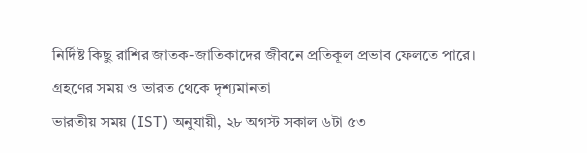নির্দিষ্ট কিছু রাশির জাতক-জাতিকাদের জীবনে প্রতিকূল প্রভাব ফেলতে পারে।
গ্রহণের সময় ও ভারত থেকে দৃশ্যমানতা
ভারতীয় সময় (IST) অনুযায়ী, ২৮ অগস্ট সকাল ৬টা ৫৩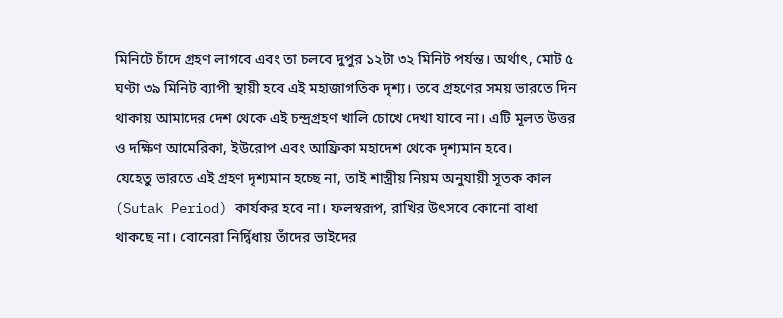মিনিটে চাঁদে গ্রহণ লাগবে এবং তা চলবে দুপুর ১২টা ৩২ মিনিট পর্যন্ত। অর্থাৎ, মোট ৫ ঘণ্টা ৩৯ মিনিট ব্যাপী স্থায়ী হবে এই মহাজাগতিক দৃশ্য। তবে গ্রহণের সময় ভারতে দিন থাকায় আমাদের দেশ থেকে এই চন্দ্রগ্রহণ খালি চোখে দেখা যাবে না। এটি মূলত উত্তর ও দক্ষিণ আমেরিকা, ইউরোপ এবং আফ্রিকা মহাদেশ থেকে দৃশ্যমান হবে।
যেহেতু ভারতে এই গ্রহণ দৃশ্যমান হচ্ছে না, তাই শাস্ত্রীয় নিয়ম অনুযায়ী সূতক কাল (Sutak Period) কার্যকর হবে না। ফলস্বরূপ, রাখির উৎসবে কোনো বাধা থাকছে না। বোনেরা নির্দ্বিধায় তাঁদের ভাইদের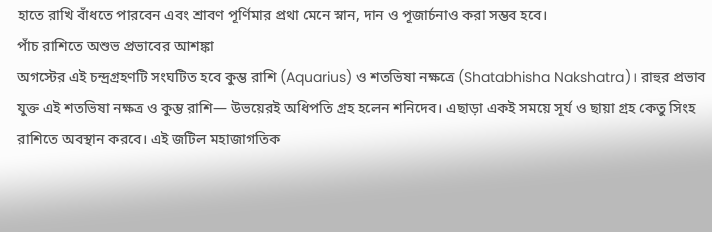হাতে রাখি বাঁধতে পারবেন এবং শ্রাবণ পূর্ণিমার প্রথা মেনে স্নান, দান ও পূজার্চনাও করা সম্ভব হবে।
পাঁচ রাশিতে অশুভ প্রভাবের আশঙ্কা
অগস্টের এই চন্দ্রগ্রহণটি সংঘটিত হবে কুম্ভ রাশি (Aquarius) ও শতভিষা নক্ষত্রে (Shatabhisha Nakshatra)। রাহুর প্রভাব যুক্ত এই শতভিষা নক্ষত্র ও কুম্ভ রাশি— উভয়েরই অধিপতি গ্রহ হলেন শনিদেব। এছাড়া একই সময়ে সূর্য ও ছায়া গ্রহ কেতু সিংহ রাশিতে অবস্থান করবে। এই জটিল মহাজাগতিক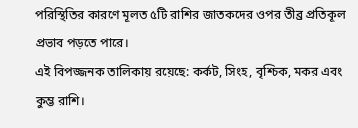পরিস্থিতির কারণে মূলত ৫টি রাশির জাতকদের ওপর তীব্র প্রতিকূল প্রভাব পড়তে পারে।
এই বিপজ্জনক তালিকায় রয়েছে: কর্কট, সিংহ, বৃশ্চিক, মকর এবং কুম্ভ রাশি।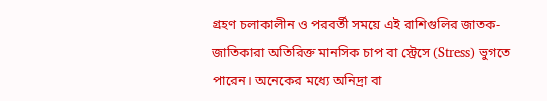গ্রহণ চলাকালীন ও পরবর্তী সময়ে এই রাশিগুলির জাতক-জাতিকারা অতিরিক্ত মানসিক চাপ বা স্ট্রেসে (Stress) ভুগতে পারেন। অনেকের মধ্যে অনিদ্রা বা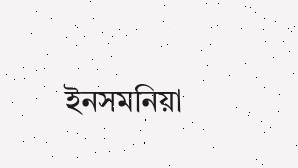ইনসমনিয়া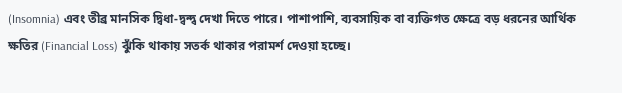(Insomnia) এবং তীব্র মানসিক দ্বিধা-দ্বন্দ্ব দেখা দিতে পারে। পাশাপাশি, ব্যবসায়িক বা ব্যক্তিগত ক্ষেত্রে বড় ধরনের আর্থিক ক্ষতির (Financial Loss) ঝুঁকি থাকায় সতর্ক থাকার পরামর্শ দেওয়া হচ্ছে।